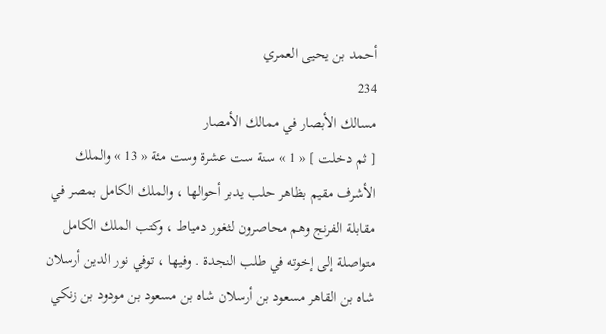أحمد بن يحيى العمري
234
مسالك الأبصار في ممالك الأمصار
[ ثم دخلت ] « 1 » سنة ست عشرة وست مئة « 13 » والملك الأشرف مقيم بظاهر حلب يدبر أحوالها ، والملك الكامل بمصر في مقابلة الفرنج وهم محاصرون لثغور دمياط ، وكتب الملك الكامل متواصلة إلى إخوته في طلب النجدة . وفيها ، توفي نور الدين أرسلان شاه بن القاهر مسعود بن أرسلان شاه بن مسعود بن مودود بن زنكي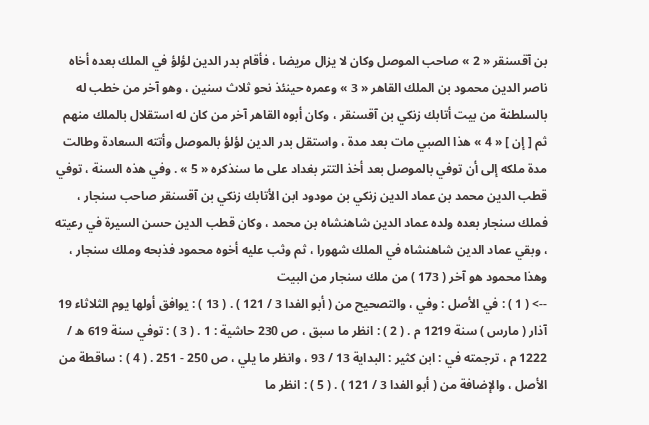بن آقسنقر « 2 » صاحب الموصل وكان لا يزال مريضا ، فأقام بدر الدين لؤلؤ في الملك بعده أخاه ناصر الدين محمود بن الملك القاهر « 3 » وعمره حينئذ نحو ثلاث سنين ، وهو آخر من خطب له بالسلطنة من بيت أتابك زنكي بن آقسنقر ، وكان أبوه القاهر آخر من كان له استقلال بالملك منهم ثم [ إن ] « 4 » هذا الصبي مات بعد مدة ، واستقل بدر الدين لؤلؤ بالموصل وأتته السعادة وطالت مدة ملكه إلى أن توفي بالموصل بعد أخذ التتر بغداد على ما سنذكره « 5 » . وفي هذه السنة ، توفي قطب الدين محمد بن عماد الدين زنكي بن مودود ابن الأتابك زنكي بن آقسنقر صاحب سنجار ، فملك سنجار بعده ولده عماد الدين شاهنشاه بن محمد ، وكان قطب الدين حسن السيرة في رعيته ، وبقي عماد الدين شاهنشاه في الملك شهورا ، ثم وثب عليه أخوه محمود فذبحه وملك سنجار ، وهذا محمود هو آخر ( 173 ) من ملك سنجار من البيت
--> ( 1 ) : في الأصل : وفي ، والتصحيح من ( أبو الفدا 3 / 121 ) . ( 13 ) : يوافق أولها يوم الثلاثاء 19 آذار ( مارس ) سنة 1219 م . ( 2 ) : انظر ما سبق ، ص 230 حاشية : 1 . ( 3 ) : توفي سنة 619 ه / 1222 م ، ترجمته في : ابن كثير : البداية 13 / 93 ، وانظر ما يلي ، ص 250 - 251 . ( 4 ) : ساقطة من الأصل ، والإضافة من ( أبو الفدا 3 / 121 ) . ( 5 ) : انظر ما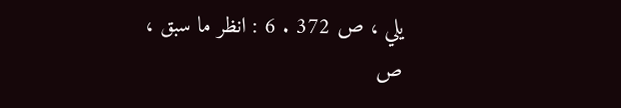يلي ، ص 372 . 6 : انظر ما سبق ، ص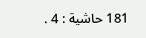181 حاشية : 4 .